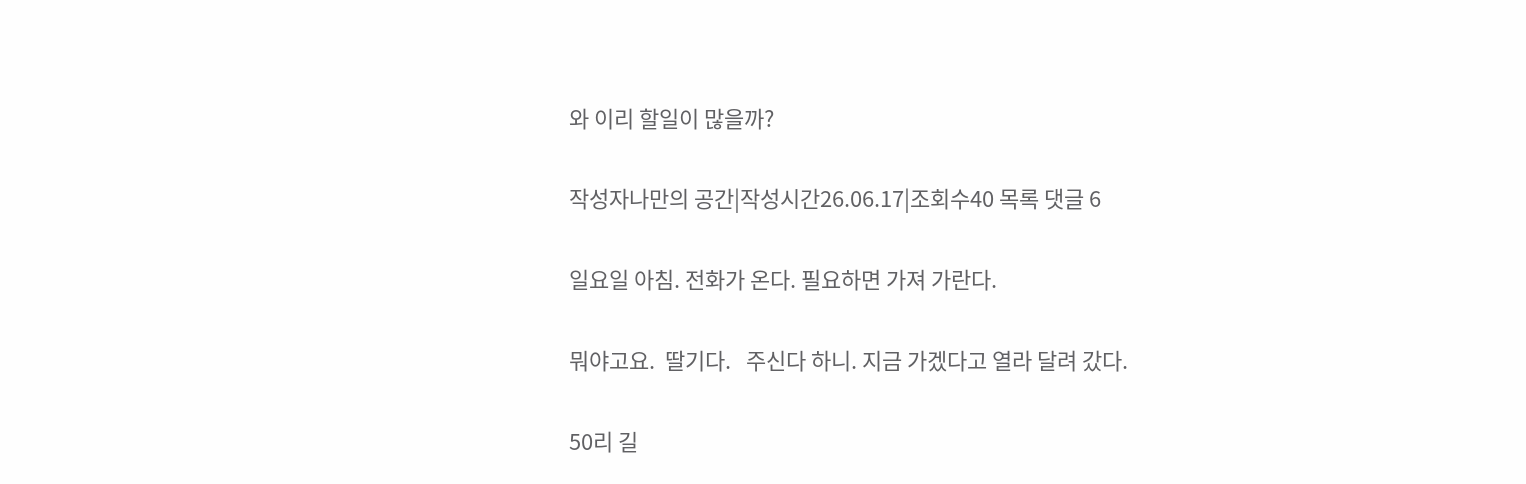와 이리 할일이 많을까?

작성자나만의 공간|작성시간26.06.17|조회수40 목록 댓글 6

일요일 아침. 전화가 온다. 필요하면 가져 가란다.

뭐야고요.  딸기다.   주신다 하니. 지금 가겠다고 열라 달려 갔다.

50리 길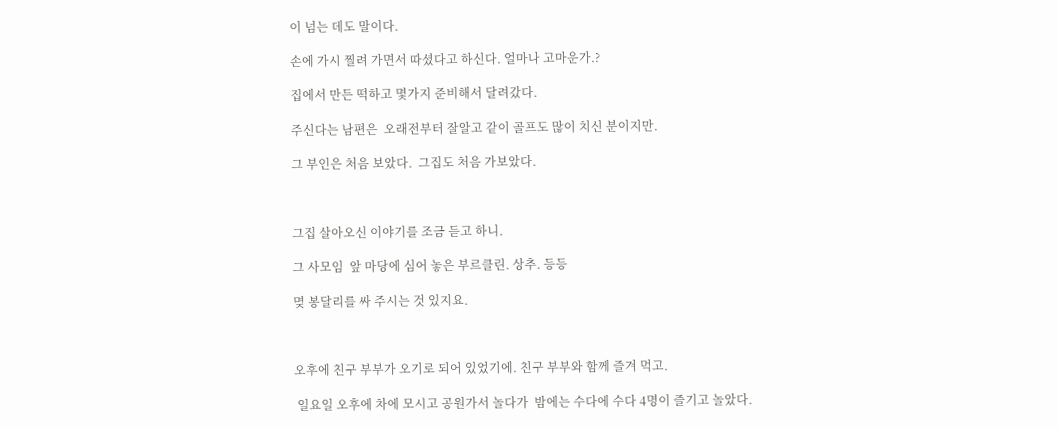이 넘는 데도 말이다.

손에 가시 찔려 가면서 따셨다고 하신다. 얼마나 고마운가.?

집에서 만든 떡하고 몇가지 준비해서 달려갔다.

주신다는 남편은  오래전부터 잘알고 같이 골프도 많이 치신 분이지만.

그 부인은 처음 보았다.  그집도 처음 가보았다.



그집 살아오신 이야기를 조금 듣고 하니.

그 사모임  앞 마당에 심어 놓은 부르클린. 상추. 등등

몆 봉달리를 싸 주시는 것 있지요.



오후에 친구 부부가 오기로 되어 있었기에. 친구 부부와 함께 즐겨 먹고.

 일요일 오후에 차에 모시고 공원가서 놀다가  밤에는 수다에 수다 4명이 즐기고 놀았다.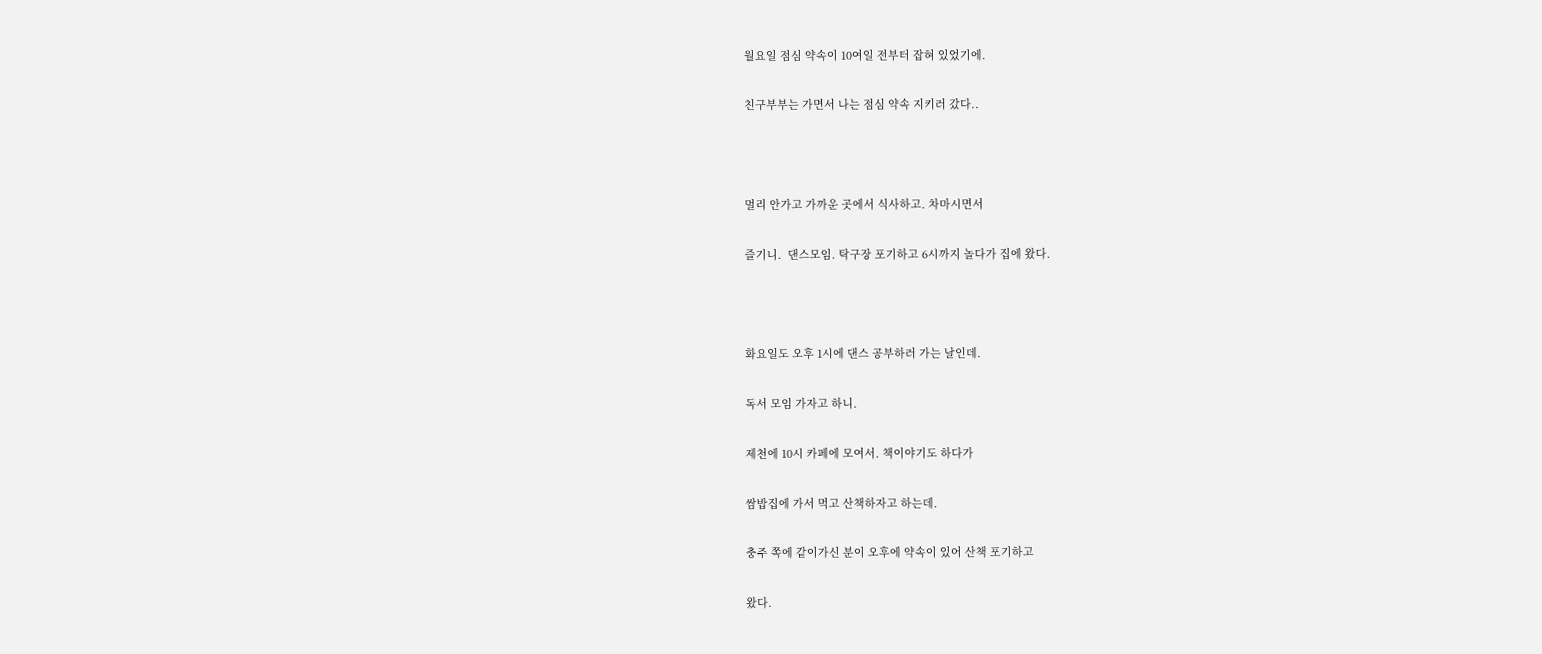월요일 점심 약속이 10여일 전부터 잡혀 있었기에.

친구부부는 가면서 나는 점심 약속 지키러 갔다..



멀리 안가고 가까운 곳에서 식사하고. 차마시면서

즐기니.  댄스모임. 탁구장 포기하고 6시까지 놀다가 집에 왔다.



화요일도 오후 1시에 댄스 공부하러 가는 날인데.

독서 모임 가자고 하니.

제천에 10시 카페에 모여서. 책이야기도 하다가

쌈밥집에 가서 먹고 산책하자고 하는데.

충주 쪽에 같이가신 분이 오후에 약속이 있어 산책 포기하고

왔다.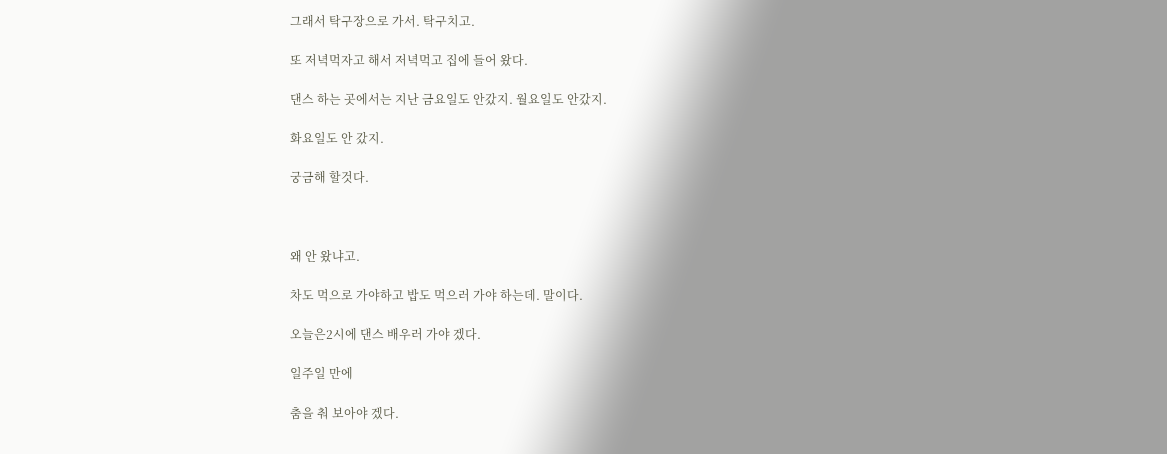그래서 탁구장으로 가서. 탁구치고.

또 저녁먹자고 해서 저녁먹고 집에 들어 왔다.

댄스 하는 곳에서는 지난 금요일도 안갔지. 월요일도 안갔지.

화요일도 안 갔지.

궁금해 할것다.



왜 안 왔냐고.

차도 먹으로 가야하고 밥도 먹으러 가야 하는데. 말이다.

오늘은2시에 댄스 배우러 가야 겠다.

일주일 만에

춤을 춰 보아야 겠다.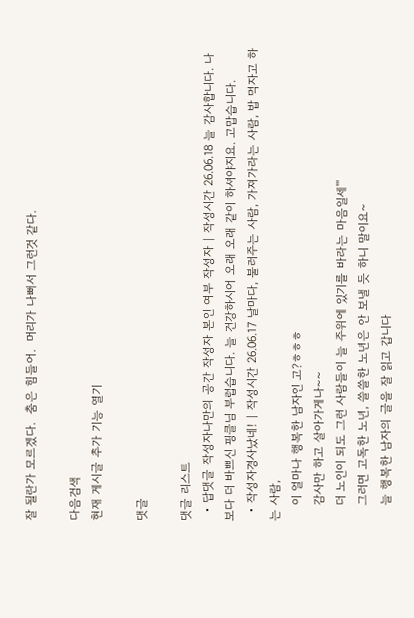잘 될란가 모르겠다.  춤은 힘들어.  머리가 나뻐서 그런것 같다.

다음검색
현재 게시글 추가 기능 열기

댓글

댓글 리스트
  • 답댓글 작성자나만의 공간 작성자 본인 여부 작성자 | 작성시간 26.06.18 늘 감사합니다. 나보다 더 바쁘신 핑클님 부럽습니다. 늘 건강하시어 오래 오래 같이 하셔야지요. 고맙습니다.
  • 작성자경사났네! | 작성시간 26.06.17 날마다, 불러주는 사람, 가져가라는 사람, 밥 먹자고 하는 사람,
    이 얼마나 행복한 남자인 고?ㅎㅎㅎ
    감사만 하고 살아가게나~~
    더 노인이 되도 그런 사람들이 늘 주위에 있기를 바라는 마음일세'''
    그러면 고독한 노년, 쓸쓸한 노년은 안 보낼 듯 하니 말이요~
    늘 행복한 남자의 글을 잘 읽고 갑니다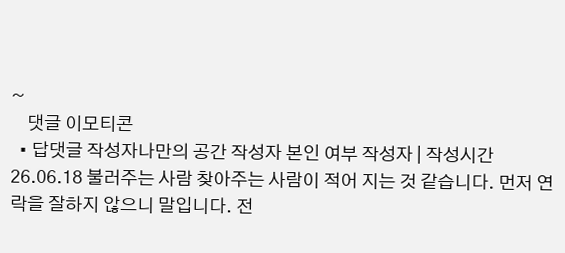~
    댓글 이모티콘
  • 답댓글 작성자나만의 공간 작성자 본인 여부 작성자 | 작성시간 26.06.18 불러주는 사람 찾아주는 사람이 적어 지는 것 같습니다. 먼저 연락을 잘하지 않으니 말입니다. 전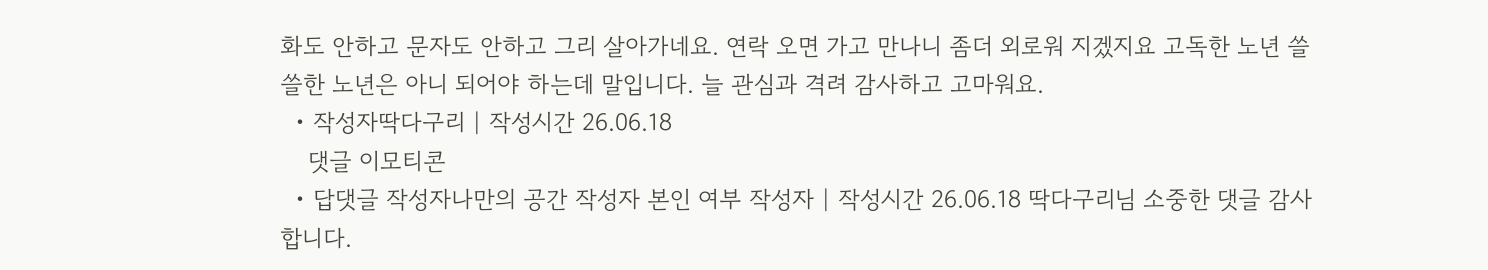화도 안하고 문자도 안하고 그리 살아가네요. 연락 오면 가고 만나니 좀더 외로워 지겠지요 고독한 노년 쓸쓸한 노년은 아니 되어야 하는데 말입니다. 늘 관심과 격려 감사하고 고마워요.
  • 작성자딱다구리 | 작성시간 26.06.18
    댓글 이모티콘
  • 답댓글 작성자나만의 공간 작성자 본인 여부 작성자 | 작성시간 26.06.18 딱다구리님 소중한 댓글 감사합니다.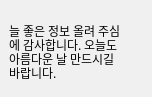늘 좋은 정보 올려 주심에 감사합니다. 오늘도 아름다운 날 만드시길 바랍니다.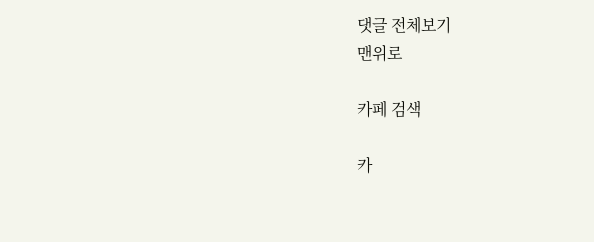댓글 전체보기
맨위로

카페 검색

카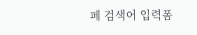페 검색어 입력폼